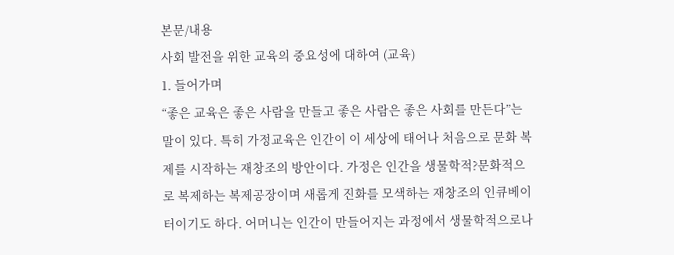본문/내용
사회 발전을 위한 교육의 중요성에 대하여 (교육)
1. 들어가며
“좋은 교육은 좋은 사람을 만들고 좋은 사람은 좋은 사회를 만든다”는 말이 있다. 특히 가정교육은 인간이 이 세상에 태어나 처음으로 문화 복제를 시작하는 재창조의 방안이다. 가정은 인간을 생물학적?문화적으로 복제하는 복제공장이며 새롭게 진화를 모색하는 재창조의 인큐베이터이기도 하다. 어머니는 인간이 만들어지는 과정에서 생물학적으로나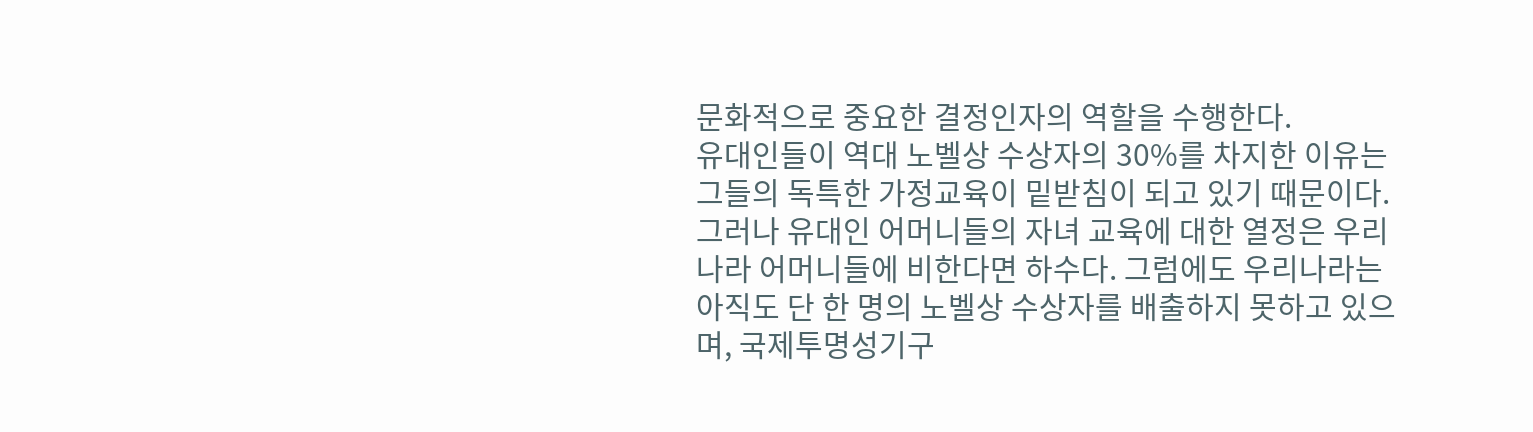문화적으로 중요한 결정인자의 역할을 수행한다.
유대인들이 역대 노벨상 수상자의 30%를 차지한 이유는 그들의 독특한 가정교육이 밑받침이 되고 있기 때문이다. 그러나 유대인 어머니들의 자녀 교육에 대한 열정은 우리나라 어머니들에 비한다면 하수다. 그럼에도 우리나라는 아직도 단 한 명의 노벨상 수상자를 배출하지 못하고 있으며, 국제투명성기구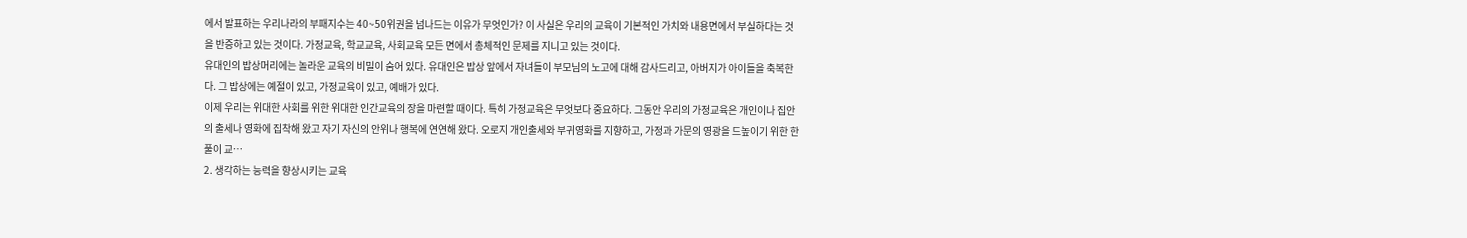에서 발표하는 우리나라의 부패지수는 40~50위권을 넘나드는 이유가 무엇인가? 이 사실은 우리의 교육이 기본적인 가치와 내용면에서 부실하다는 것을 반증하고 있는 것이다. 가정교육, 학교교육, 사회교육 모든 면에서 총체적인 문제를 지니고 있는 것이다.
유대인의 밥상머리에는 놀라운 교육의 비밀이 숨어 있다. 유대인은 밥상 앞에서 자녀들이 부모님의 노고에 대해 감사드리고, 아버지가 아이들을 축복한다. 그 밥상에는 예절이 있고, 가정교육이 있고, 예배가 있다.
이제 우리는 위대한 사회를 위한 위대한 인간교육의 장을 마련할 때이다. 특히 가정교육은 무엇보다 중요하다. 그동안 우리의 가정교육은 개인이나 집안의 출세나 영화에 집착해 왔고 자기 자신의 안위나 행복에 연연해 왔다. 오로지 개인출세와 부귀영화를 지향하고, 가정과 가문의 영광을 드높이기 위한 한풀이 교…
2. 생각하는 능력을 향상시키는 교육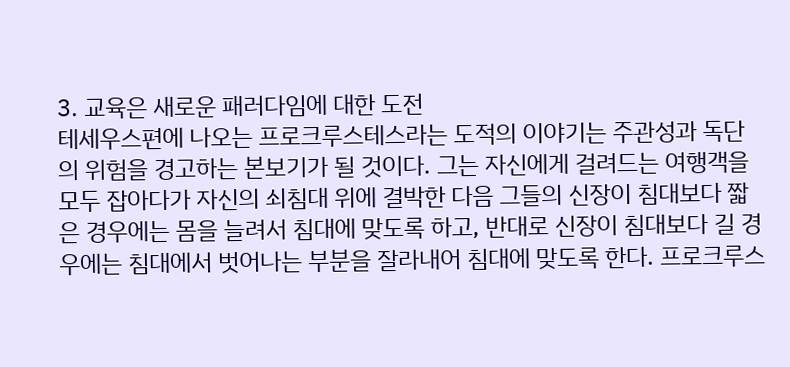3. 교육은 새로운 패러다임에 대한 도전
테세우스편에 나오는 프로크루스테스라는 도적의 이야기는 주관성과 독단의 위험을 경고하는 본보기가 될 것이다. 그는 자신에게 걸려드는 여행객을 모두 잡아다가 자신의 쇠침대 위에 결박한 다음 그들의 신장이 침대보다 짧은 경우에는 몸을 늘려서 침대에 맞도록 하고, 반대로 신장이 침대보다 길 경우에는 침대에서 벗어나는 부분을 잘라내어 침대에 맞도록 한다. 프로크루스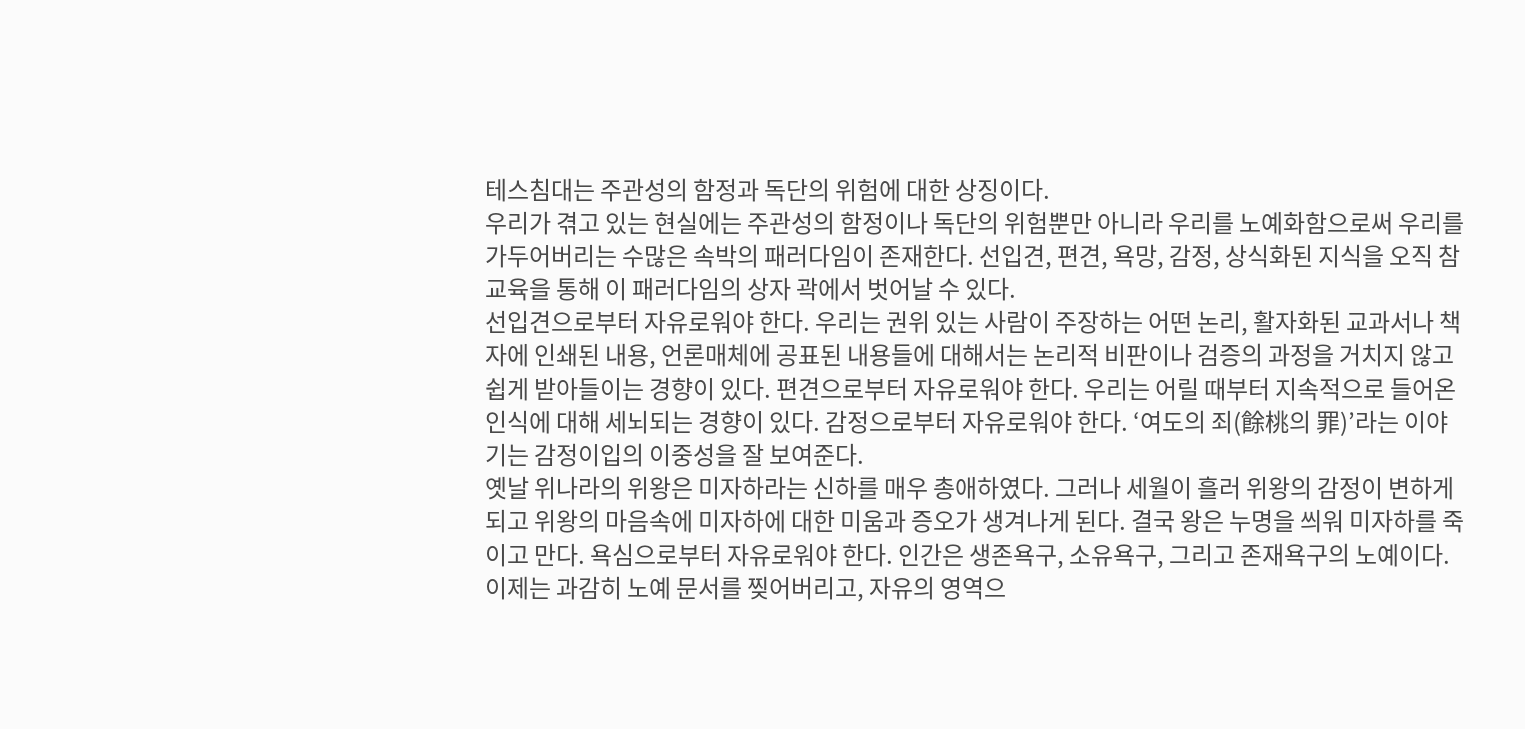테스침대는 주관성의 함정과 독단의 위험에 대한 상징이다.
우리가 겪고 있는 현실에는 주관성의 함정이나 독단의 위험뿐만 아니라 우리를 노예화함으로써 우리를 가두어버리는 수많은 속박의 패러다임이 존재한다. 선입견, 편견, 욕망, 감정, 상식화된 지식을 오직 참교육을 통해 이 패러다임의 상자 곽에서 벗어날 수 있다.
선입견으로부터 자유로워야 한다. 우리는 권위 있는 사람이 주장하는 어떤 논리, 활자화된 교과서나 책자에 인쇄된 내용, 언론매체에 공표된 내용들에 대해서는 논리적 비판이나 검증의 과정을 거치지 않고 쉽게 받아들이는 경향이 있다. 편견으로부터 자유로워야 한다. 우리는 어릴 때부터 지속적으로 들어온 인식에 대해 세뇌되는 경향이 있다. 감정으로부터 자유로워야 한다. ‘여도의 죄(餘桃의 罪)’라는 이야기는 감정이입의 이중성을 잘 보여준다.
옛날 위나라의 위왕은 미자하라는 신하를 매우 총애하였다. 그러나 세월이 흘러 위왕의 감정이 변하게 되고 위왕의 마음속에 미자하에 대한 미움과 증오가 생겨나게 된다. 결국 왕은 누명을 씌워 미자하를 죽이고 만다. 욕심으로부터 자유로워야 한다. 인간은 생존욕구, 소유욕구, 그리고 존재욕구의 노예이다. 이제는 과감히 노예 문서를 찢어버리고, 자유의 영역으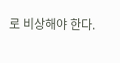로 비상해야 한다.